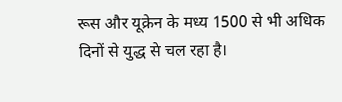रूस और यूक्रेन के मध्य 1500 से भी अधिक दिनों से युद्ध से चल रहा है।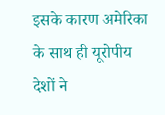इसके कारण अमेरिका के साथ ही यूरोपीय देशों ने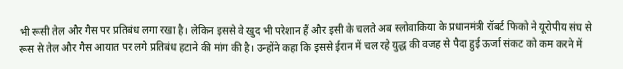भी रूसी तेल और गैस पर प्रतिबंध लगा रखा है। लेकिन इससे वे खुद भी परेशान हैं और इसी के चलते अब स्लोवाकिया के प्रधानमंत्री रॉबर्ट फिको ने यूरोपीय संघ से रूस से तेल और गैस आयात पर लगे प्रतिबंध हटाने की मांग की है। उन्होंने कहा कि इससे ईरान में चल रहे युद्ध की वजह से पैदा हुई ऊर्जा संकट को कम करने में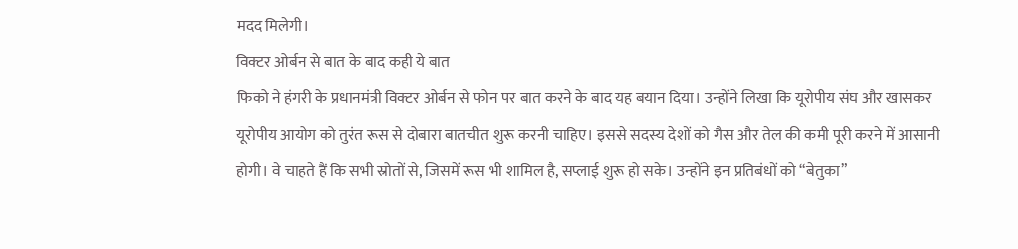मदद मिलेगी।
विक्टर ओर्बन से बात के बाद कही ये बात
फिको ने हंगरी के प्रधानमंत्री विक्टर ओर्बन से फोन पर बात करने के बाद यह बयान दिया। उन्होंने लिखा कि यूरोपीय संघ और खासकर यूरोपीय आयोग को तुरंत रूस से दोबारा बातचीत शुरू करनी चाहिए। इससे सदस्य देशों को गैस और तेल की कमी पूरी करने में आसानी होगी। वे चाहते हैं कि सभी स्रोतों से, जिसमें रूस भी शामिल है, सप्लाई शुरू हो सके। उन्होंने इन प्रतिबंधों को “बेतुका”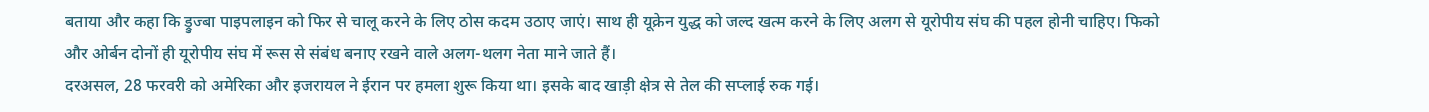बताया और कहा कि ड्रुज्बा पाइपलाइन को फिर से चालू करने के लिए ठोस कदम उठाए जाएं। साथ ही यूक्रेन युद्ध को जल्द खत्म करने के लिए अलग से यूरोपीय संघ की पहल होनी चाहिए। फिको और ओर्बन दोनों ही यूरोपीय संघ में रूस से संबंध बनाए रखने वाले अलग-थलग नेता माने जाते हैं।
दरअसल, 28 फरवरी को अमेरिका और इजरायल ने ईरान पर हमला शुरू किया था। इसके बाद खाड़ी क्षेत्र से तेल की सप्लाई रुक गई।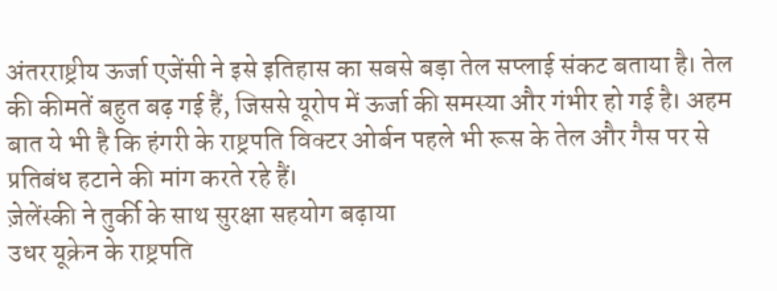अंतरराष्ट्रीय ऊर्जा एजेंसी ने इसे इतिहास का सबसे बड़ा तेल सप्लाई संकट बताया है। तेल की कीमतें बहुत बढ़ गई हैं, जिससे यूरोप में ऊर्जा की समस्या और गंभीर हो गई है। अहम बात ये भी है कि हंगरी के राष्ट्रपति विक्टर ओर्बन पहले भी रूस के तेल और गैस पर से प्रतिबंध हटाने की मांग करते रहे हैं।
ज़ेलेंस्की ने तुर्की के साथ सुरक्षा सहयोग बढ़ाया
उधर यूक्रेन के राष्ट्रपति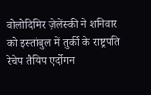वोलोदिमिर ज़ेलेंस्की ने शनिवार को इस्तांबुल में तुर्की के राष्ट्रपति रेचेप तैयिप एर्दोगन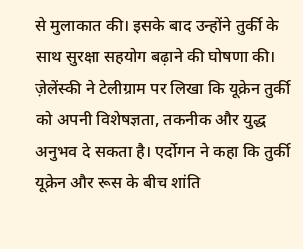से मुलाकात की। इसके बाद उन्होंने तुर्की के साथ सुरक्षा सहयोग बढ़ाने की घोषणा की। ज़ेलेंस्की ने टेलीग्राम पर लिखा कि यूक्रेन तुर्की को अपनी विशेषज्ञता, तकनीक और युद्ध अनुभव दे सकता है। एर्दोगन ने कहा कि तुर्की यूक्रेन और रूस के बीच शांति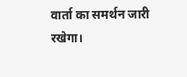वार्ता का समर्थन जारी रखेगा।